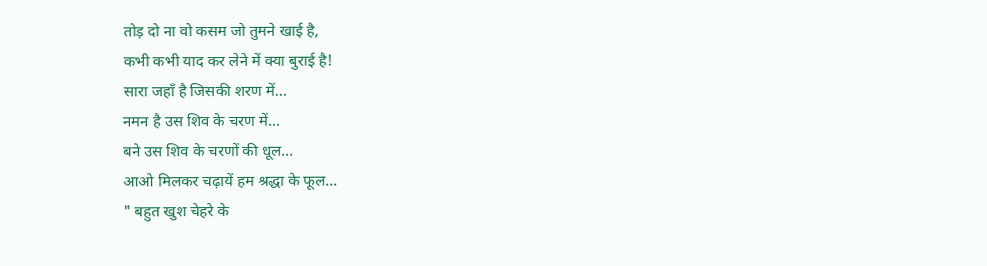तोड़ दो ना वो कसम जो तुमने खाई है,
कभी कभी याद कर लेने में क्या बुराई है!
सारा जहाँ है जिसकी शरण में…
नमन है उस शिव के चरण में…
बने उस शिव के चरणों की धूल…
आओ मिलकर चढ़ायें हम श्रद्धा के फूल…
" बहुत खुश चेहरे के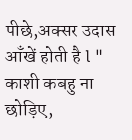पीछे,अक्सर उदास आँखें होती है l "
काशी कबहु ना छोड़िए,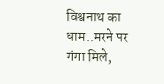विश्वनाथ का धाम..मरने पर गंगा मिले,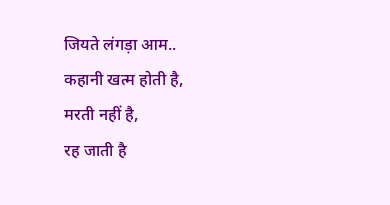जियते लंगड़ा आम..
कहानी खत्म होती है,
मरती नहीं है,
रह जाती है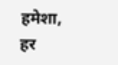हमेशा,
हर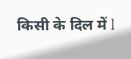किसी के दिल में l